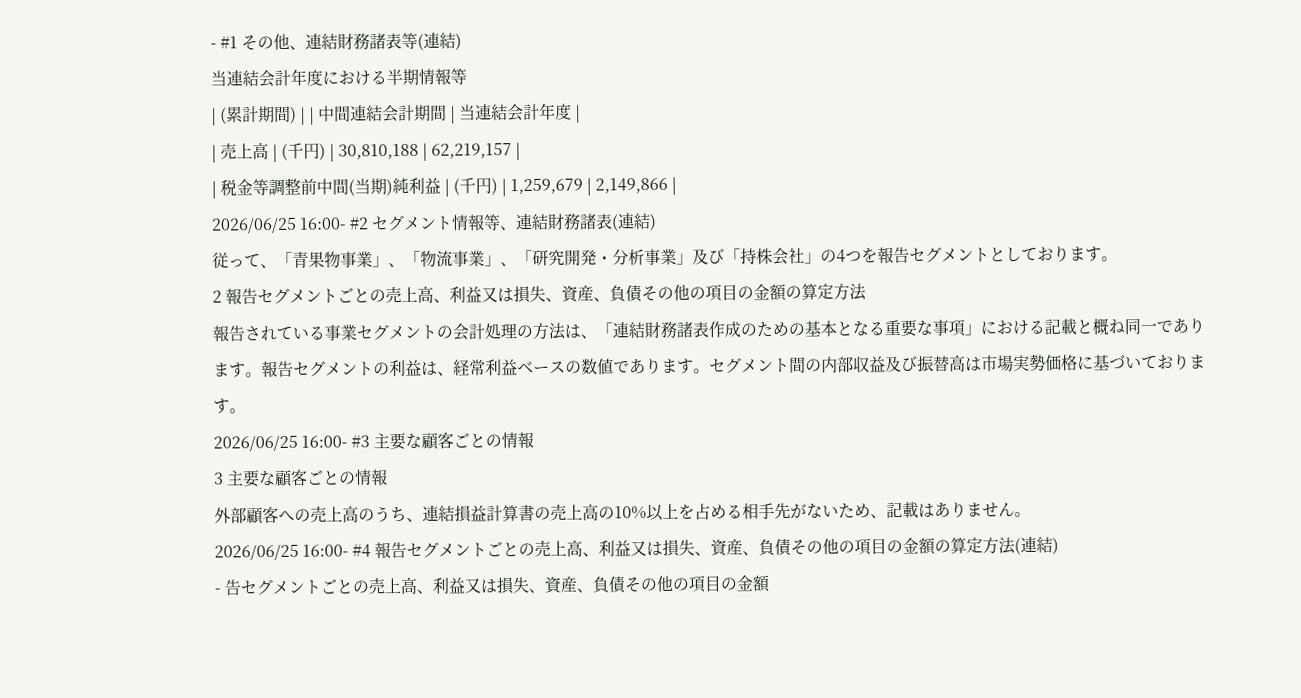- #1 その他、連結財務諸表等(連結)
当連結会計年度における半期情報等
| (累計期間) | | 中間連結会計期間 | 当連結会計年度 |
| 売上高 | (千円) | 30,810,188 | 62,219,157 |
| 税金等調整前中間(当期)純利益 | (千円) | 1,259,679 | 2,149,866 |
2026/06/25 16:00- #2 セグメント情報等、連結財務諸表(連結)
従って、「青果物事業」、「物流事業」、「研究開発・分析事業」及び「持株会社」の4つを報告セグメントとしております。
2 報告セグメントごとの売上高、利益又は損失、資産、負債その他の項目の金額の算定方法
報告されている事業セグメントの会計処理の方法は、「連結財務諸表作成のための基本となる重要な事項」における記載と概ね同一であります。報告セグメントの利益は、経常利益ベースの数値であります。セグメント間の内部収益及び振替高は市場実勢価格に基づいております。
2026/06/25 16:00- #3 主要な顧客ごとの情報
3 主要な顧客ごとの情報
外部顧客への売上高のうち、連結損益計算書の売上高の10%以上を占める相手先がないため、記載はありません。
2026/06/25 16:00- #4 報告セグメントごとの売上高、利益又は損失、資産、負債その他の項目の金額の算定方法(連結)
- 告セグメントごとの売上高、利益又は損失、資産、負債その他の項目の金額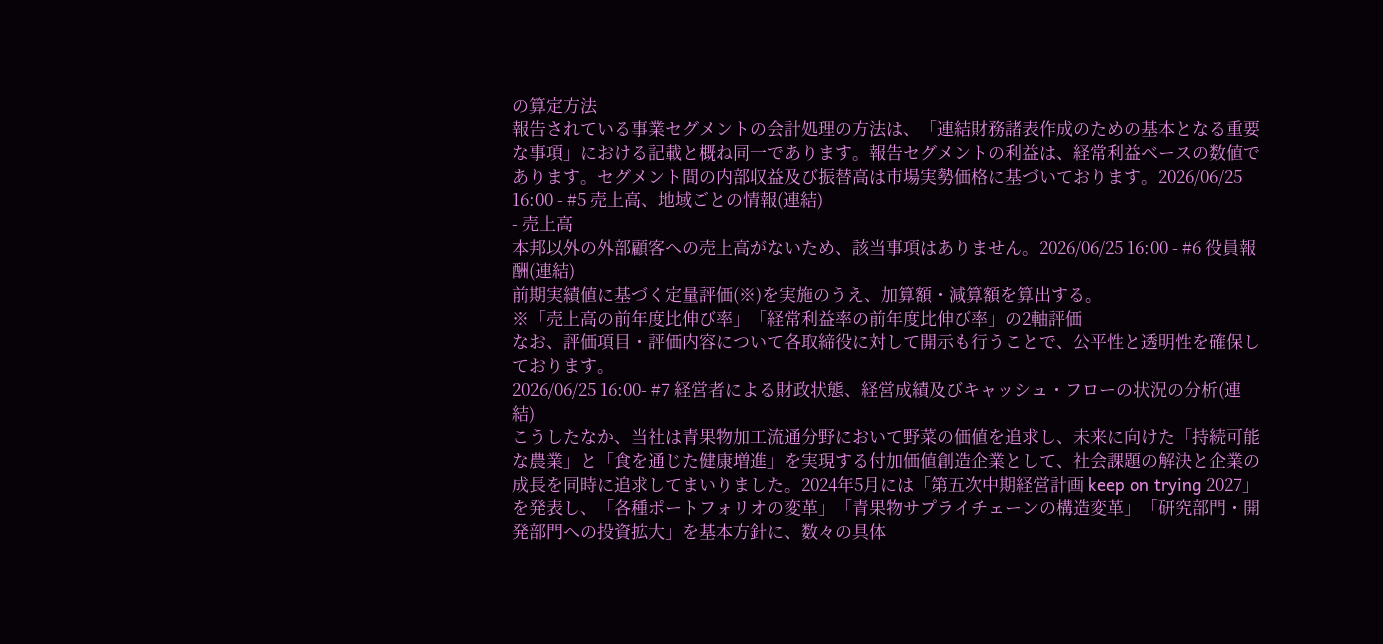の算定方法
報告されている事業セグメントの会計処理の方法は、「連結財務諸表作成のための基本となる重要な事項」における記載と概ね同一であります。報告セグメントの利益は、経常利益ベースの数値であります。セグメント間の内部収益及び振替高は市場実勢価格に基づいております。2026/06/25 16:00 - #5 売上高、地域ごとの情報(連結)
- 売上高
本邦以外の外部顧客への売上高がないため、該当事項はありません。2026/06/25 16:00 - #6 役員報酬(連結)
前期実績値に基づく定量評価(※)を実施のうえ、加算額・減算額を算出する。
※「売上高の前年度比伸び率」「経常利益率の前年度比伸び率」の2軸評価
なお、評価項目・評価内容について各取締役に対して開示も行うことで、公平性と透明性を確保しております。
2026/06/25 16:00- #7 経営者による財政状態、経営成績及びキャッシュ・フローの状況の分析(連結)
こうしたなか、当社は青果物加工流通分野において野菜の価値を追求し、未来に向けた「持続可能な農業」と「食を通じた健康増進」を実現する付加価値創造企業として、社会課題の解決と企業の成長を同時に追求してまいりました。2024年5月には「第五次中期経営計画 keep on trying 2027」を発表し、「各種ポートフォリオの変革」「青果物サプライチェーンの構造変革」「研究部門・開発部門への投資拡大」を基本方針に、数々の具体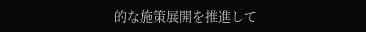的な施策展開を推進して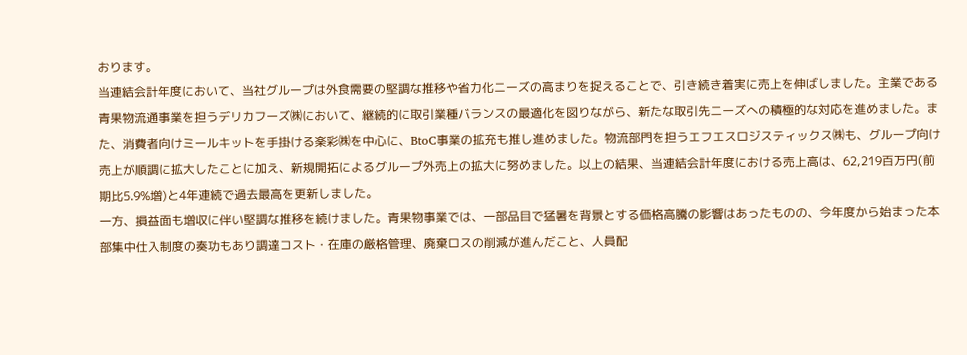おります。
当連結会計年度において、当社グループは外食需要の堅調な推移や省力化ニーズの高まりを捉えることで、引き続き着実に売上を伸ばしました。主業である青果物流通事業を担うデリカフーズ㈱において、継続的に取引業種バランスの最適化を図りながら、新たな取引先ニーズへの積極的な対応を進めました。また、消費者向けミールキットを手掛ける楽彩㈱を中心に、BtoC事業の拡充も推し進めました。物流部門を担うエフエスロジスティックス㈱も、グループ向け売上が順調に拡大したことに加え、新規開拓によるグループ外売上の拡大に努めました。以上の結果、当連結会計年度における売上高は、62,219百万円(前期比5.9%増)と4年連続で過去最高を更新しました。
一方、損益面も増収に伴い堅調な推移を続けました。青果物事業では、一部品目で猛暑を背景とする価格高騰の影響はあったものの、今年度から始まった本部集中仕入制度の奏功もあり調達コスト・在庫の厳格管理、廃棄ロスの削減が進んだこと、人員配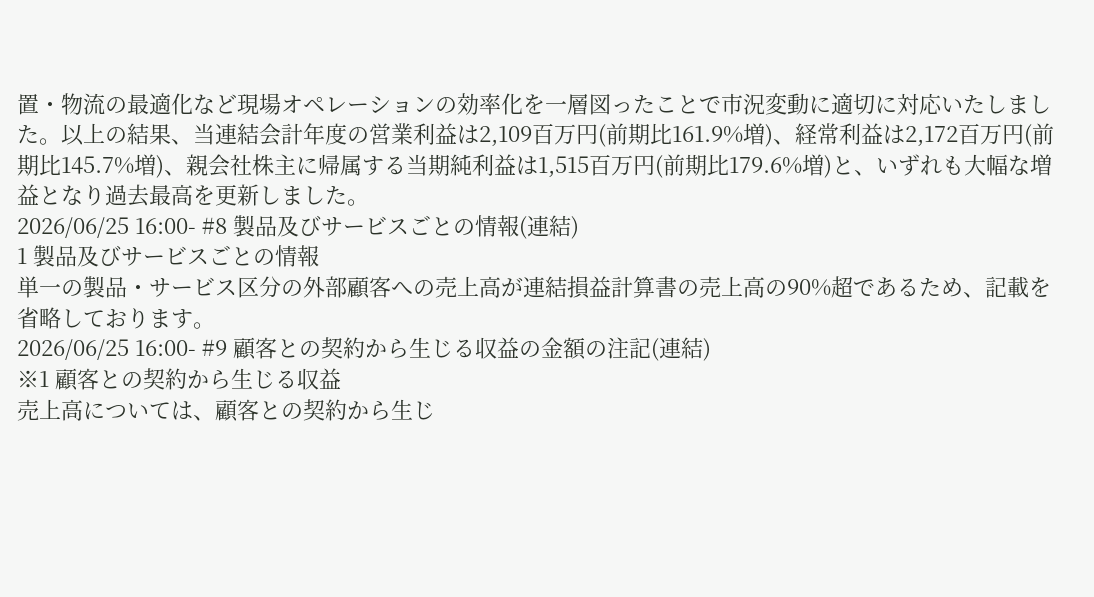置・物流の最適化など現場オペレーションの効率化を一層図ったことで市況変動に適切に対応いたしました。以上の結果、当連結会計年度の営業利益は2,109百万円(前期比161.9%増)、経常利益は2,172百万円(前期比145.7%増)、親会社株主に帰属する当期純利益は1,515百万円(前期比179.6%増)と、いずれも大幅な増益となり過去最高を更新しました。
2026/06/25 16:00- #8 製品及びサービスごとの情報(連結)
1 製品及びサービスごとの情報
単一の製品・サービス区分の外部顧客への売上高が連結損益計算書の売上高の90%超であるため、記載を省略しております。
2026/06/25 16:00- #9 顧客との契約から生じる収益の金額の注記(連結)
※1 顧客との契約から生じる収益
売上高については、顧客との契約から生じ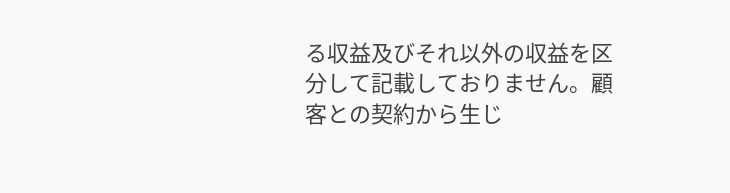る収益及びそれ以外の収益を区分して記載しておりません。顧客との契約から生じ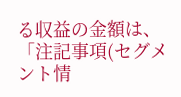る収益の金額は、「注記事項(セグメント情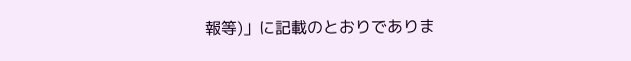報等)」に記載のとおりでありま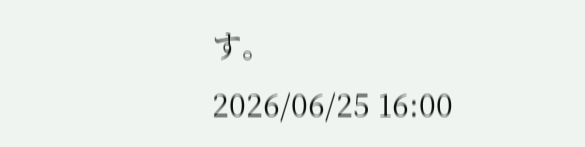す。
2026/06/25 16:00